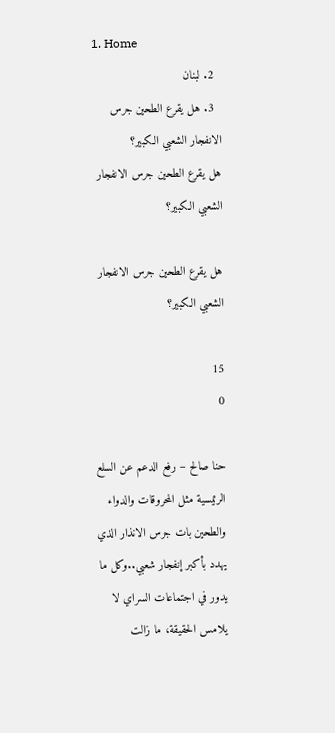1. Home
  2. لبنان
  3. هل يقرع الطحين جرس الانفجار الشعبي الكبير؟
هل يقرع الطحين جرس الانفجار الشعبي الكبير؟

هل يقرع الطحين جرس الانفجار الشعبي الكبير؟

15
0

حنا صالح – رفع الدعم عن السلع الرئيسية مثل المحروقات والدواء والطحين بات جرس الانذار الذي يهدد بأكبر إنفجار شعبي..وكل ما يدور في اجتماعات السراي لا يلامس الحقيقة، ما زالت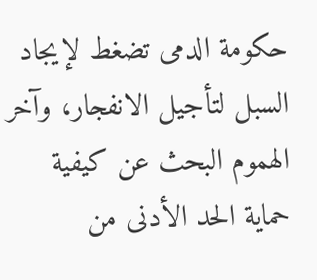حكومة الدمى تضغط لإيجاد السبل لتأجيل الانفجار، وآخر الهموم البحث عن كيفية حماية الحد الأدنى من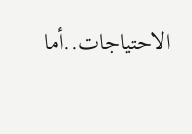الاحتياجات..أما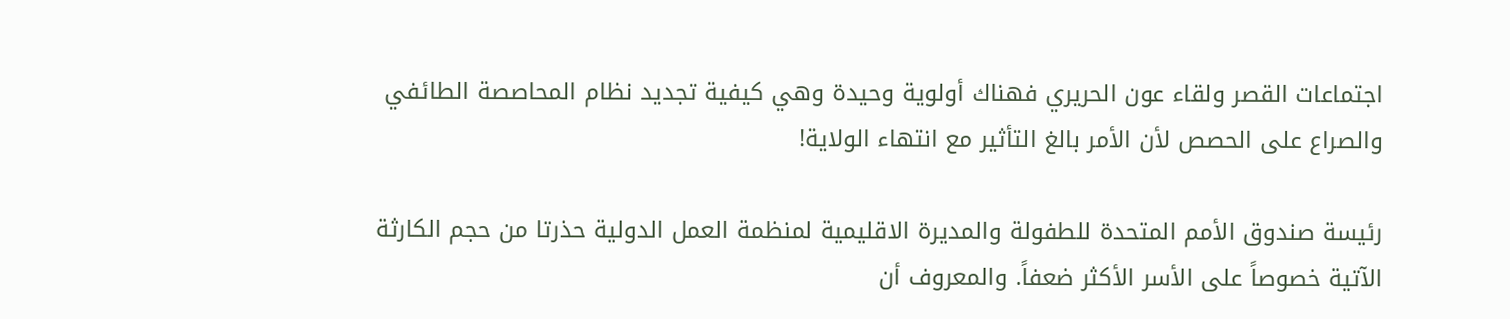اجتماعات القصر ولقاء عون الحريري فهناك أولوية وحيدة وهي كيفية تجديد نظام المحاصصة الطائفي والصراع على الحصص لأن الأمر بالغ التأثير مع انتهاء الولاية!

رئيسة صندوق الأمم المتحدة للطفولة والمديرة الاقليمية لمنظمة العمل الدولية حذرتا من حجم الكارثة الآتية خصوصاً على الأسر الأكثر ضعفاً. والمعروف أن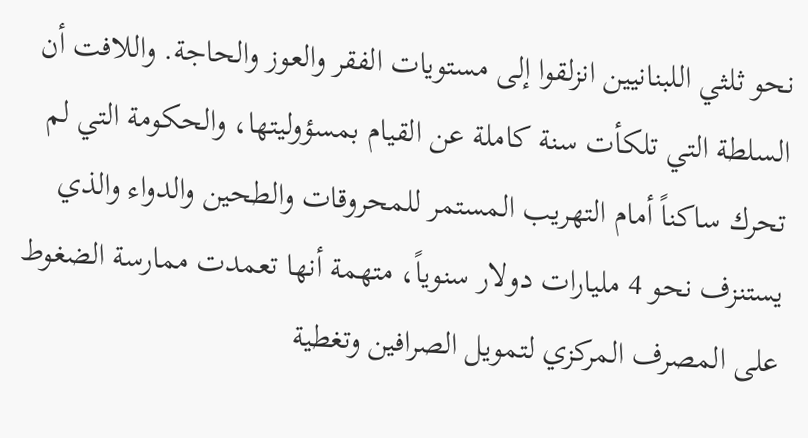نحو ثلثي اللبنانيين انزلقوا إلى مستويات الفقر والعوز والحاجة. واللافت أن السلطة التي تلكأت سنة كاملة عن القيام بمسؤوليتها، والحكومة التي لم تحرك ساكناً أمام التهريب المستمر للمحروقات والطحين والدواء والذي يستنزف نحو 4 مليارات دولار سنوياً، متهمة أنها تعمدت ممارسة الضغوط على المصرف المركزي لتمويل الصرافين وتغطية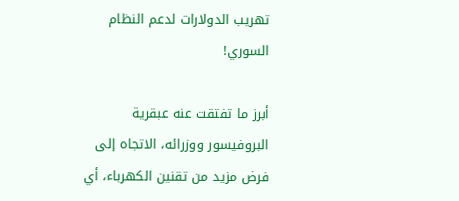تهريب الدولارات لدعم النظام السوري!

أبرز ما تفتقت عنه عبقرية البروفيسور ووزرائه، الاتجاه إلى فرض مزيد من تقنين الكهرباء، أي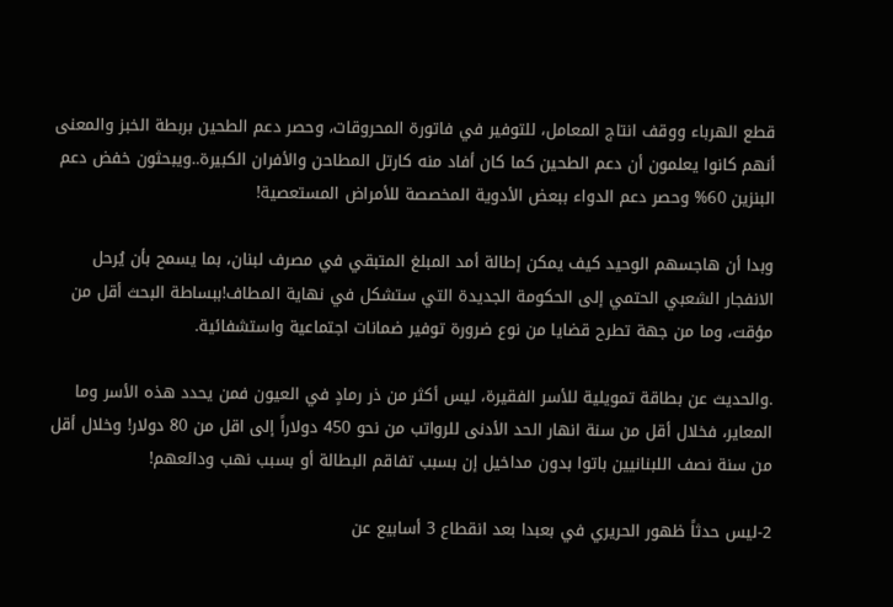قطع الهرباء ووقف انتاج المعامل، للتوفير في فاتورة المحروقات، وحصر دعم الطحين بربطة الخبز والمعنى أنهم كانوا يعلمون أن دعم الطحين كما كان أفاد منه كارتل المطاحن والأفران الكبيرة..ويبحثون خفض دعم البنزين 60% وحصر دعم الدواء ببعض الأدوية المخصصة للأمراض المستعصية!

وبدا أن هاجسهم الوحيد كيف يمكن إطالة أمد المبلغ المتبقي في مصرف لبنان، بما يسمح بأن يُرحل الانفجار الشعبي الحتمي إلى الحكومة الجديدة التي ستشكل في نهاية المطاف!ببساطة البحث أقل من مؤقت، وما من جهة تطرح قضايا من نوع ضرورة توفير ضمانات اجتماعية واستشفائية.

.والحديث عن بطاقة تمويلية للأسر الفقيرة، ليس أكثر من ذر رمادٍ في العيون فمن يحدد هذه الأسر وما المعاير، فخلال أقل من سنة انهار الحد الأدنى للرواتب من نحو 450 دولاراً إلى اقل من 80 دولار! وخلال أقل من سنة نصف اللبنانيين باتوا بدون مداخيل إن بسبب تفاقم البطالة أو بسبب نهب ودائعهم!

2-ليس حدثاً ظهور الحريري في بعبدا بعد انقطاع 3 أسابيع عن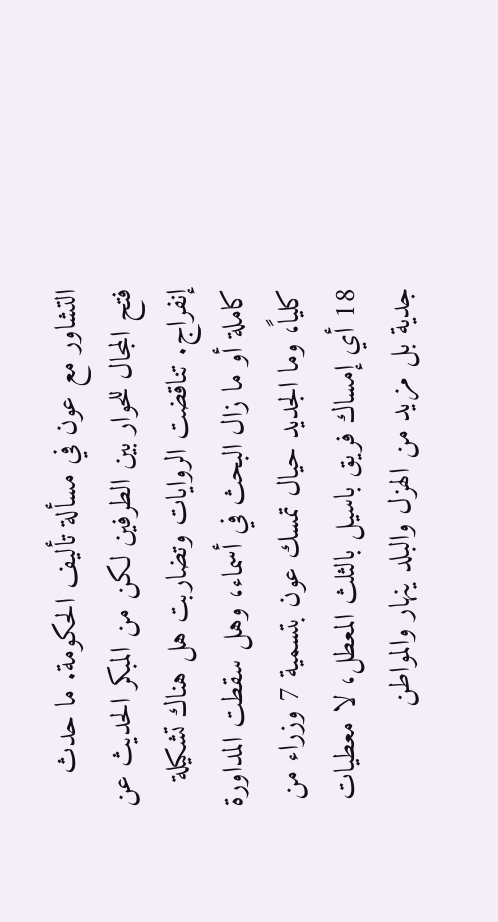التشاور مع عون في مسألة تأليف الحكومة. ما حدث فتح المجال للحوار بين الطرفين لكن من المبكر الحديث عن إنفراج. تناقضت الروايات وتضاربت هل هناك تشكيلة كاملة أو ما زال البحث في أسماء، وهل سقطت المداورة كلياً، وما الجديد حيال تمسك عون بتسمية 7 وزراء من 18 أي إمساك فريق باسيل بالثلث المعطل، لا معطيات جدية بل مزيد من الهزل والبلد ينهار والمواطن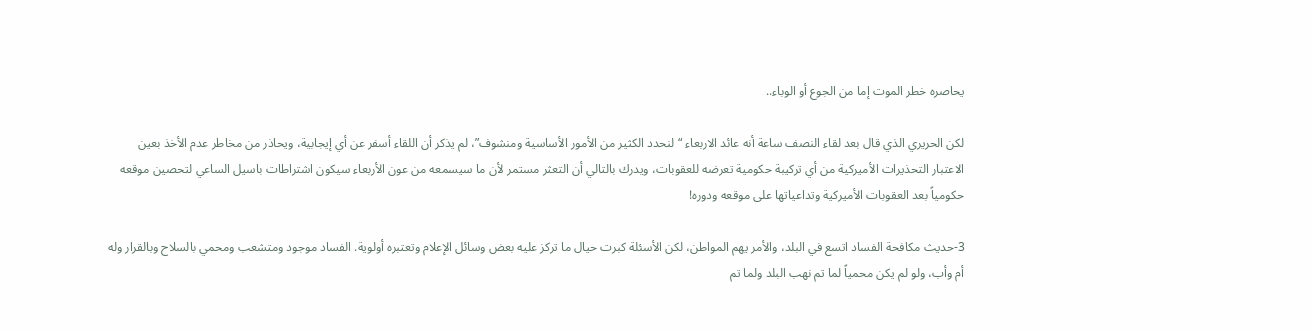يحاصره خطر الموت إما من الجوع أو الوباء..

لكن الحريري الذي قال بعد لقاء النصف ساعة أنه عائد الاربعاء “لنحدد الكثير من الأمور الأساسية ومنشوف”، لم يذكر أن اللقاء أسفر عن أي إيجابية، ويحاذر من مخاطر عدم الأخذ بعين الاعتبار التحذيرات الأميركية من أي تركيبة حكومية تعرضه للعقوبات، ويدرك بالتالي أن التعثر مستمر لأن ما سيسمعه من عون الأربعاء سيكون اشتراطات باسيل الساعي لتحصين موقعه حكومياً بعد العقوبات الأميركية وتداعياتها على موقعه ودوره!

3-حديث مكافحة الفساد اتسع في البلد، والأمر يهم المواطن، لكن الأسئلة كبرت حيال ما تركز عليه بعض وسائل الإعلام وتعتبره أولوية. الفساد موجود ومتشعب ومحمي بالسلاح وبالقرار وله أم وأب، ولو لم يكن محمياً لما تم نهب البلد ولما تم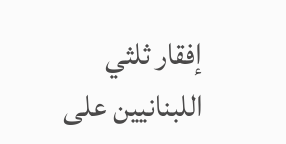إفقار ثلثي اللبنانيين على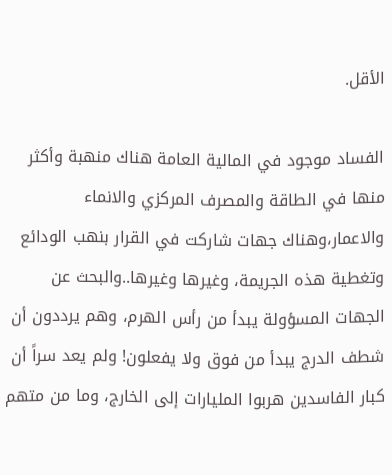الأقل.

الفساد موجود في المالية العامة هناك منهبة وأكثر منها في الطاقة والمصرف المركزي والانماء والاعمار،وهناك جهات شاركت في القرار بنهب الودائع وتغطية هذه الجريمة، وغيرها وغيرها..والبحث عن الجهات المسؤولة يبدأ من رأس الهرم، وهم يرددون أن شطف الدرج يبدأ من فوق ولا يفعلون! ولم يعد سراً أن كبار الفاسدين هربوا المليارات إلى الخارج، وما من متهم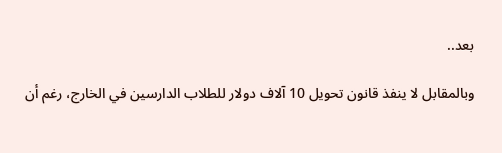بعد..

وبالمقابل لا ينفذ قانون تحويل 10 آلاف دولار للطلاب الدارسين في الخارج، رغم أن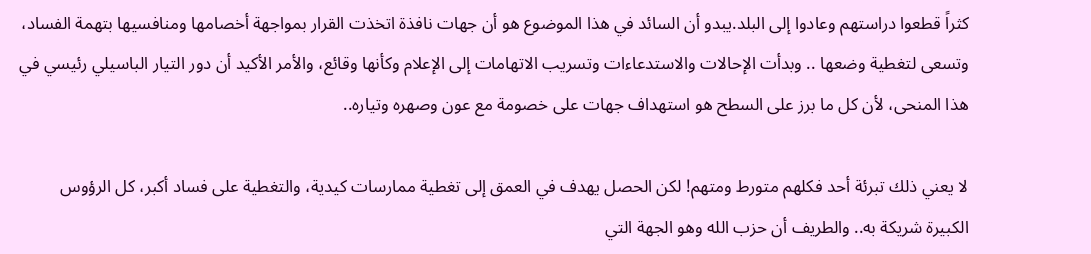كثراً قطعوا دراستهم وعادوا إلى البلد.يبدو أن السائد في هذا الموضوع هو أن جهات نافذة اتخذت القرار بمواجهة أخصامها ومنافسيها بتهمة الفساد، وتسعى لتغطية وضعها .. وبدأت الإحالات والاستدعاءات وتسريب الاتهامات إلى الإعلام وكأنها وقائع، والأمر الأكيد أن دور التيار الباسيلي رئيسي في هذا المنحى، لأن كل ما برز على السطح هو استهداف جهات على خصومة مع عون وصهره وتياره..

لا يعني ذلك تبرئة أحد فكلهم متورط ومتهم! لكن الحصل يهدف في العمق إلى تغطية ممارسات كيدية، والتغطية على فساد أكبر، كل الرؤوس الكبيرة شريكة به.. والطريف أن حزب الله وهو الجهة التي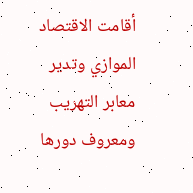أقامت الاقتصاد الموازي وتدير معابر التهريب ومعروف دورها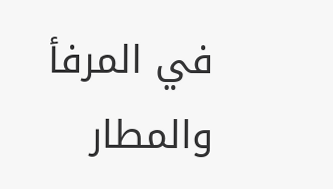في المرفأ والمطار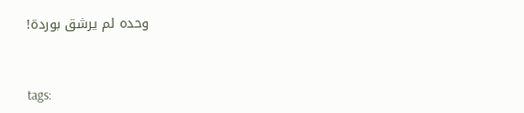وحده لم يرشق بوردة!


tags: